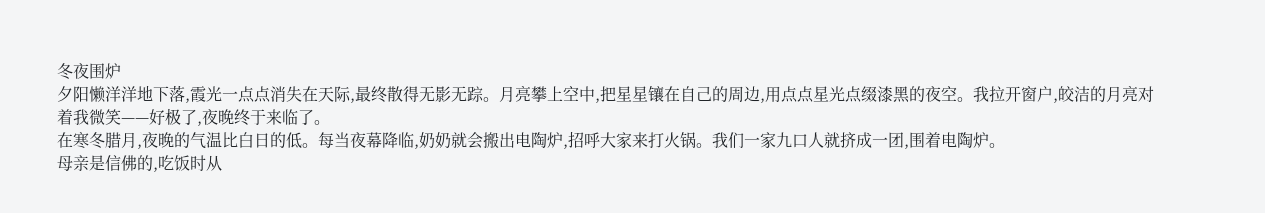冬夜围炉
夕阳懒洋洋地下落,霞光一点点消失在天际,最终散得无影无踪。月亮攀上空中,把星星镶在自己的周边,用点点星光点缀漆黑的夜空。我拉开窗户,皎洁的月亮对着我微笑——好极了,夜晚终于来临了。
在寒冬腊月,夜晚的气温比白日的低。每当夜幕降临,奶奶就会搬出电陶炉,招呼大家来打火锅。我们一家九口人就挤成一团,围着电陶炉。
母亲是信佛的,吃饭时从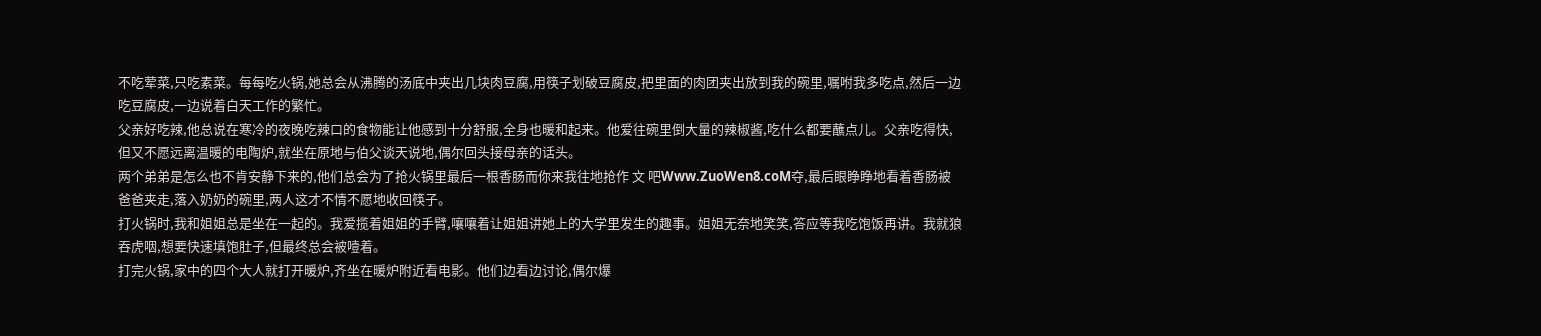不吃荤菜,只吃素菜。每每吃火锅,她总会从沸腾的汤底中夹出几块肉豆腐,用筷子划破豆腐皮,把里面的肉团夹出放到我的碗里,嘱咐我多吃点,然后一边吃豆腐皮,一边说着白天工作的繁忙。
父亲好吃辣,他总说在寒冷的夜晚吃辣口的食物能让他感到十分舒服,全身也暖和起来。他爱往碗里倒大量的辣椒酱,吃什么都要蘸点儿。父亲吃得快,但又不愿远离温暖的电陶炉,就坐在原地与伯父谈天说地,偶尔回头接母亲的话头。
两个弟弟是怎么也不肯安静下来的,他们总会为了抢火锅里最后一根香肠而你来我往地抢作 文 吧Www.ZuoWen8.coM夺,最后眼睁睁地看着香肠被爸爸夹走,落入奶奶的碗里,两人这才不情不愿地收回筷子。
打火锅时,我和姐姐总是坐在一起的。我爱揽着姐姐的手臂,嚷嚷着让姐姐讲她上的大学里发生的趣事。姐姐无奈地笑笑,答应等我吃饱饭再讲。我就狼吞虎咽,想要快速填饱肚子,但最终总会被噎着。
打完火锅,家中的四个大人就打开暖炉,齐坐在暖炉附近看电影。他们边看边讨论,偶尔爆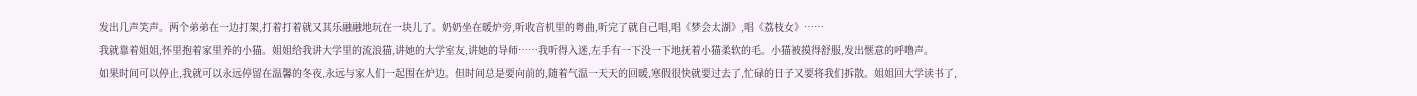发出几声笑声。两个弟弟在一边打架,打着打着就又其乐融融地玩在一块儿了。奶奶坐在暖炉旁,听收音机里的粤曲,听完了就自己唱,唱《梦会太湖》,唱《荔枝女》……
我就靠着姐姐,怀里抱着家里养的小猫。姐姐给我讲大学里的流浪猫,讲她的大学室友,讲她的导师……我听得入迷,左手有一下没一下地抚着小猫柔软的毛。小猫被摸得舒服,发出惬意的呼噜声。
如果时间可以停止,我就可以永远停留在温馨的冬夜,永远与家人们一起围在炉边。但时间总是要向前的,随着气温一天天的回暖,寒假很快就要过去了,忙碌的日子又要将我们拆散。姐姐回大学读书了,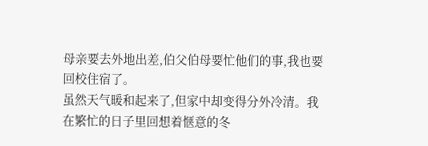母亲要去外地出差,伯父伯母要忙他们的事,我也要回校住宿了。
虽然天气暖和起来了,但家中却变得分外冷清。我在繁忙的日子里回想着惬意的冬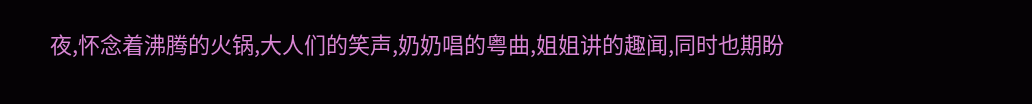夜,怀念着沸腾的火锅,大人们的笑声,奶奶唱的粤曲,姐姐讲的趣闻,同时也期盼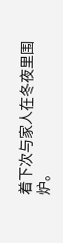着下次与家人在冬夜里围炉。